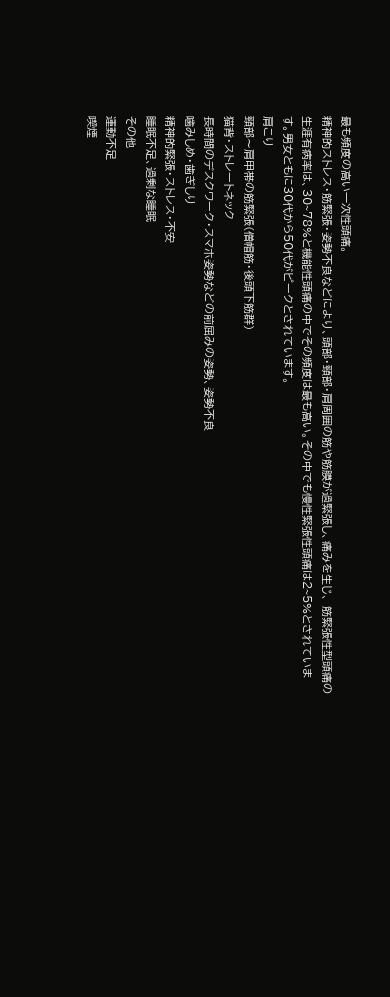最も頻度の高い一次性頭痛。
精神的ストレス・筋緊張・姿勢不良などにより、頭部・頸部・肩周囲の筋や筋膜が過緊張し、痛みを生じ、 筋緊張性型頭痛の生涯有病率は、30~78%と機能性頭痛の中でその頻度は最も高い。その中でも慢性緊張性頭痛は2~5%とされています。男女ともに30代から50代がピークとされています。
肩こり
頸部〜肩甲帯の筋緊張(僧帽筋・後頭下筋群)
猫背・ストレートネック
長時間のデスクワーク・スマホ姿勢などの前屈みの姿勢、姿勢不良
噛みしめ・歯ぎしり
精神的緊張・ストレス・不安
睡眠不足、過剰な睡眠
その他
運動不足
喫煙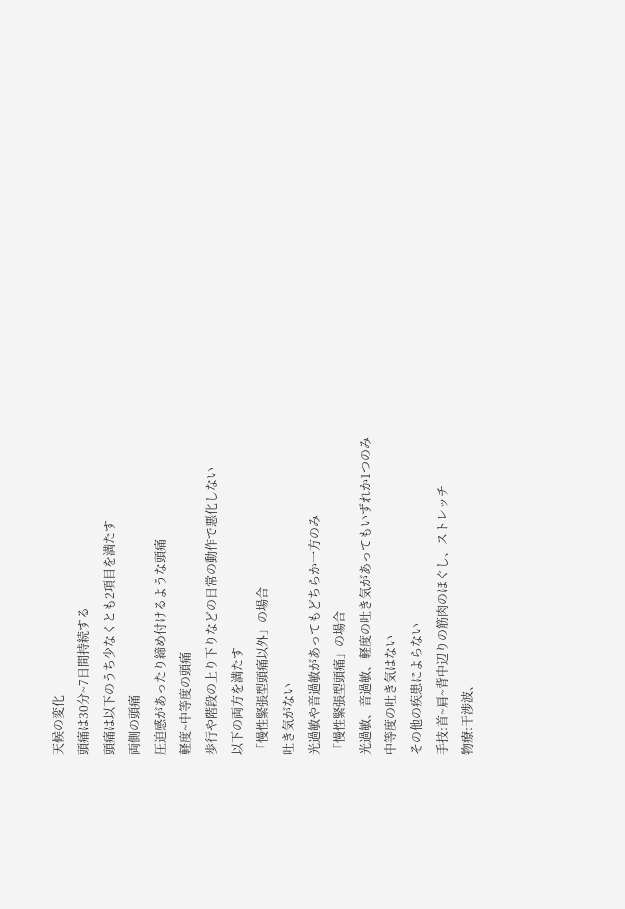天候の変化
頭痛は30分~7日間持続する
頭痛は以下のうち少なくとも2項目を満たす
両側の頭痛
圧迫感があったり締め付けるような頭痛
軽度~中等度の頭痛
歩行や階段の上り下りなどの日常の動作で悪化しない
以下の両方を満たす
「慢性緊張型頭痛以外」の場合
吐き気がない
光過敏や音過敏があってもどちらか一方のみ
「慢性緊張型頭痛」の場合
光過敏、音過敏、軽度の吐き気があってもいずれか1つのみ
中等度の吐き気はない
その他の疾患によらない
手技:首~肩~背中辺りの筋肉のほぐし、ストレッチ
物療:干渉波、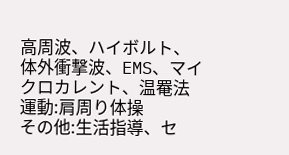高周波、ハイボルト、体外衝撃波、EMS、マイクロカレント、温罨法
運動:肩周り体操
その他:生活指導、セ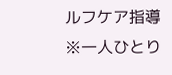ルフケア指導
※一人ひとり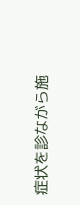症状を診ながら施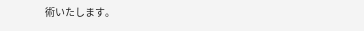術いたします。